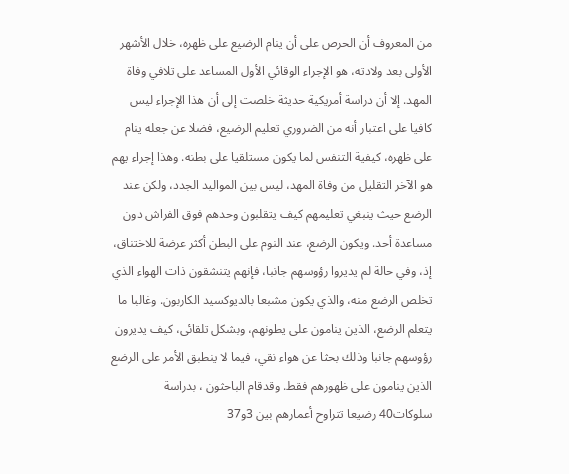من المعروف أن الحرص على أن ينام الرضيع على ظهره، خلال الأشهر الأولى بعد ولادته، هو الإجراء الوقائي الأول المساعد على تلافي وفاة المهد. إلا أن دراسة أمريكية حديثة خلصت إلى أن هذا الإجراء ليس كافيا على اعتبار أنه من الضروري تعليم الرضيع، فضلا عن جعله ينام على ظهره، كيفية التنفس لما يكون مستلقيا على بطنه. وهذا إجراء يهم هو الآخر التقليل من وفاة المهد، ليس بين المواليد الجدد، ولكن عند الرضع حيث ينبغي تعليمهم كيف يتقلبون وحدهم فوق الفراش دون مساعدة أحد. ويكون الرضع، عند النوم على البطن أكثر عرضة للاختناق، إذ، وفي حالة لم يديروا رؤوسهم جانبا، فإنهم يتنشقون ذات الهواء الذي تخلص الرضع منه، والذي يكون مشبعا بالديوكسيد الكاربون. وغالبا ما يتعلم الرضع، الذين ينامون على يطونهم، وبشكل تلقائى، كيف يديرون رؤوسهم جانبا وذلك بحثا عن هواء نقي، فيما لا ينطبق الأمر على الرضع الذين ينامون على ظهورهم فقط. وقدقام الباحثون ، بدراسة سلوكات40 رضيعا تتراوح أعمارهم بين 3و37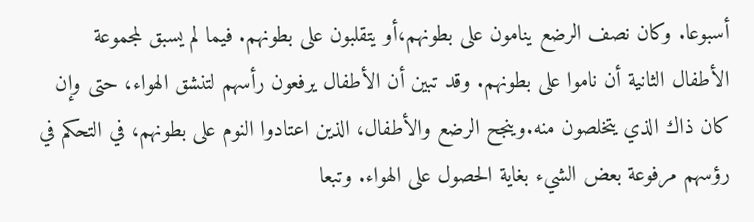أسبوعا. وكان نصف الرضع ينامون على بطونهم،أو يتقلبون على بطونهم. فيما لم يسبق لمجموعة الأطفال الثانية أن ناموا على بطونهم. وقد تبين أن الأطفال يرفعون رأسهم لتنشق الهواء، حتى وإن كان ذاك الذي يتخلصون منه.وينجح الرضع والأطفال، الذين اعتادوا النوم على بطونهم، في التحكم في رؤسهم مرفوعة بعض الشيء بغاية الحصول على الهواء. وتبعا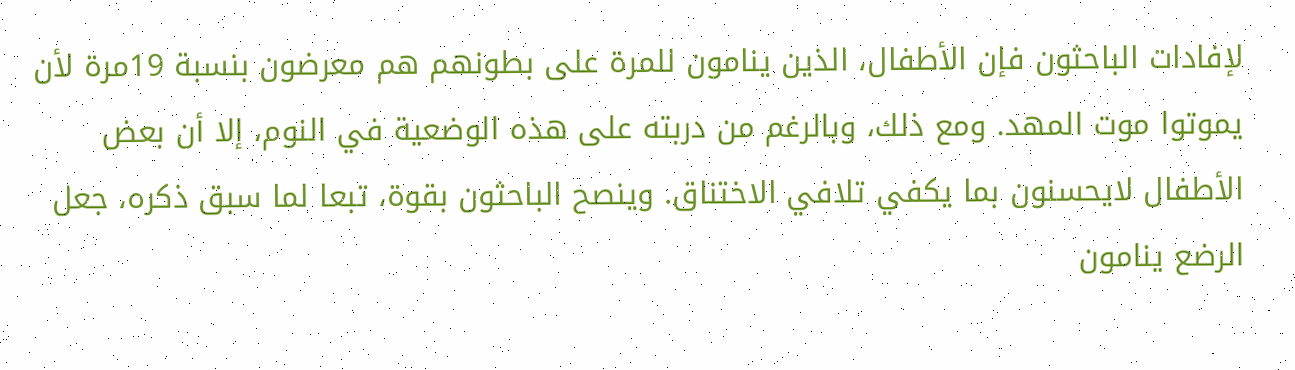لإفادات الباحثون فإن الأطفال، الذين ينامون للمرة على بطونهم هم معرضون بنسبة 19مرة لأن يموتوا موت المهد. ومع ذلك، وبالرغم من دربته على هذه الوضعية في النوم، إلا أن بعض الأطفال لايحسنون بما يكفي تلافي الاختناق. وينصح الباحثون بقوة، تبعا لما سبق ذكره، جعل الرضع ينامون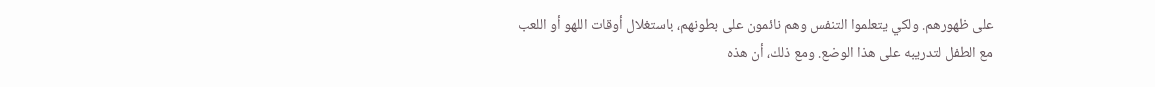على ظهورهم. ولكي يتعلموا التنفس وهم نائمون على بطونهم، باستغلال أوقات اللهو أو اللعب مع الطفل لتدريبه على هذا الوضع. ومع ذلك، أن هذه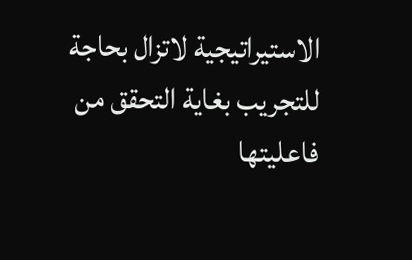الاستيراتيجية لاتزال بحاجة للتجريب بغاية التحقق من فاعليتها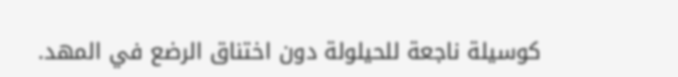كوسيلة ناجعة للحيلولة دون اختناق الرضع في المهد.